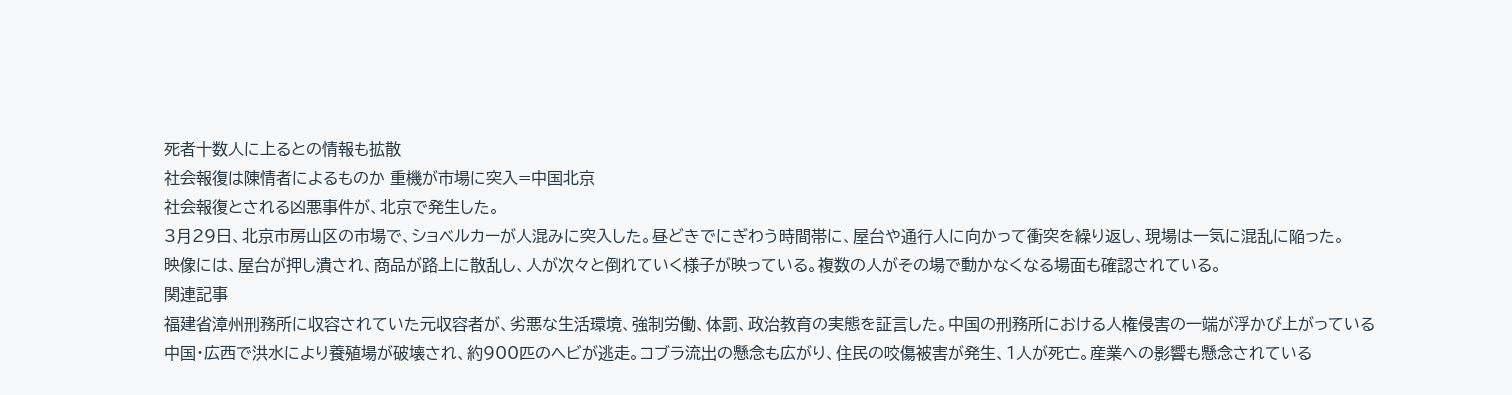死者十数人に上るとの情報も拡散
社会報復は陳情者によるものか 重機が市場に突入=中国北京
社会報復とされる凶悪事件が、北京で発生した。
3月29日、北京市房山区の市場で、ショベルカーが人混みに突入した。昼どきでにぎわう時間帯に、屋台や通行人に向かって衝突を繰り返し、現場は一気に混乱に陥った。
映像には、屋台が押し潰され、商品が路上に散乱し、人が次々と倒れていく様子が映っている。複数の人がその場で動かなくなる場面も確認されている。
関連記事
福建省漳州刑務所に収容されていた元収容者が、劣悪な生活環境、強制労働、体罰、政治教育の実態を証言した。中国の刑務所における人権侵害の一端が浮かび上がっている
中国・広西で洪水により養殖場が破壊され、約900匹のヘビが逃走。コブラ流出の懸念も広がり、住民の咬傷被害が発生、1人が死亡。産業への影響も懸念されている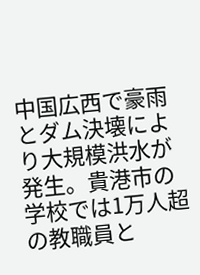中国広西で豪雨とダム決壊により大規模洪水が発生。貴港市の学校では1万人超の教職員と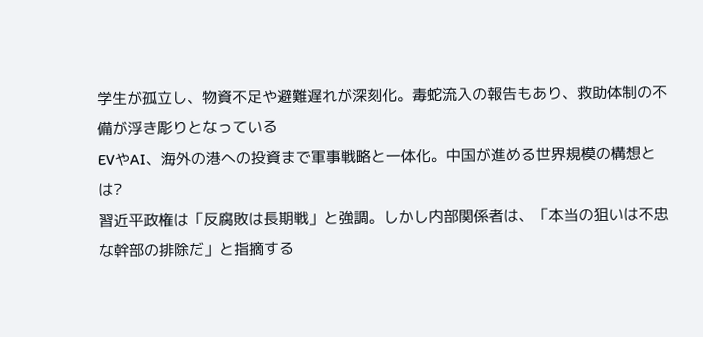学生が孤立し、物資不足や避難遅れが深刻化。毒蛇流入の報告もあり、救助体制の不備が浮き彫りとなっている
EVやAI、海外の港への投資まで軍事戦略と一体化。中国が進める世界規模の構想とは?
習近平政権は「反腐敗は長期戦」と強調。しかし内部関係者は、「本当の狙いは不忠な幹部の排除だ」と指摘する